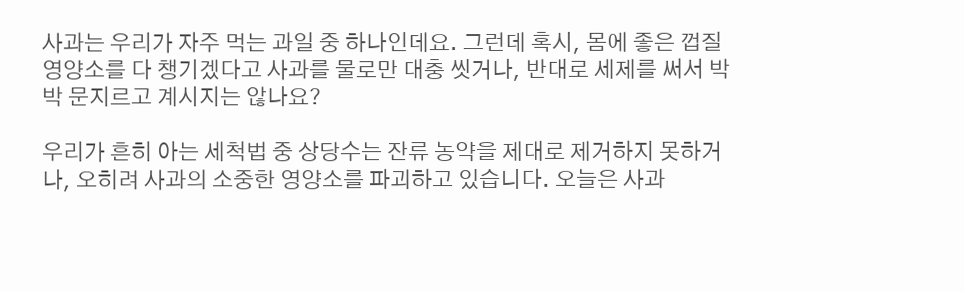사과는 우리가 자주 먹는 과일 중 하나인데요. 그런데 혹시, 몸에 좋은 껍질 영양소를 다 챙기겠다고 사과를 물로만 대충 씻거나, 반대로 세제를 써서 박박 문지르고 계시지는 않나요?

우리가 흔히 아는 세척법 중 상당수는 잔류 농약을 제대로 제거하지 못하거나, 오히려 사과의 소중한 영양소를 파괴하고 있습니다. 오늘은 사과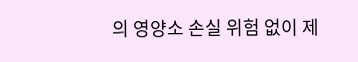의 영양소 손실 위험 없이 제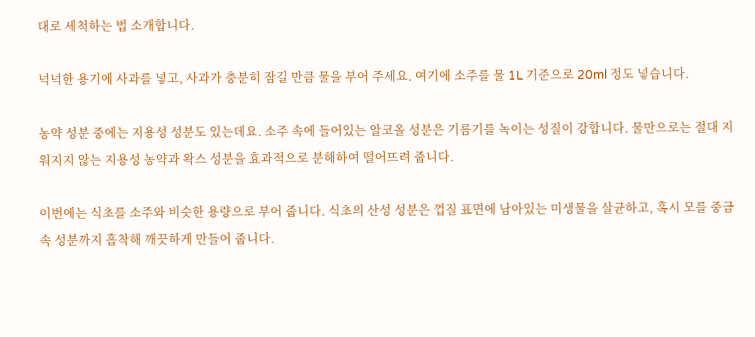대로 세척하는 법 소개합니다.

넉넉한 용기에 사과를 넣고, 사과가 충분히 잠길 만큼 물을 부어 주세요. 여기에 소주를 물 1L 기준으로 20ml 정도 넣습니다.

농약 성분 중에는 지용성 성분도 있는데요. 소주 속에 들어있는 알코올 성분은 기름기를 녹이는 성질이 강합니다. 물만으로는 절대 지워지지 않는 지용성 농약과 왁스 성분을 효과적으로 분해하여 떨어뜨려 줍니다.

이번에는 식초를 소주와 비슷한 용량으로 부어 줍니다. 식초의 산성 성분은 껍질 표면에 남아있는 미생물을 살균하고, 혹시 모를 중금속 성분까지 흡착해 깨끗하게 만들어 줍니다.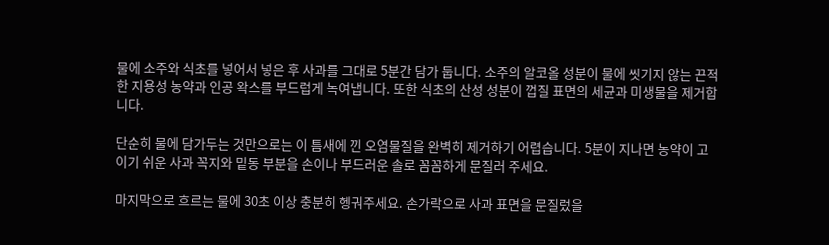물에 소주와 식초를 넣어서 넣은 후 사과를 그대로 5분간 담가 둡니다. 소주의 알코올 성분이 물에 씻기지 않는 끈적한 지용성 농약과 인공 왁스를 부드럽게 녹여냅니다. 또한 식초의 산성 성분이 껍질 표면의 세균과 미생물을 제거합니다.

단순히 물에 담가두는 것만으로는 이 틈새에 낀 오염물질을 완벽히 제거하기 어렵습니다. 5분이 지나면 농약이 고이기 쉬운 사과 꼭지와 밑동 부분을 손이나 부드러운 솔로 꼼꼼하게 문질러 주세요.

마지막으로 흐르는 물에 30초 이상 충분히 헹궈주세요. 손가락으로 사과 표면을 문질렀을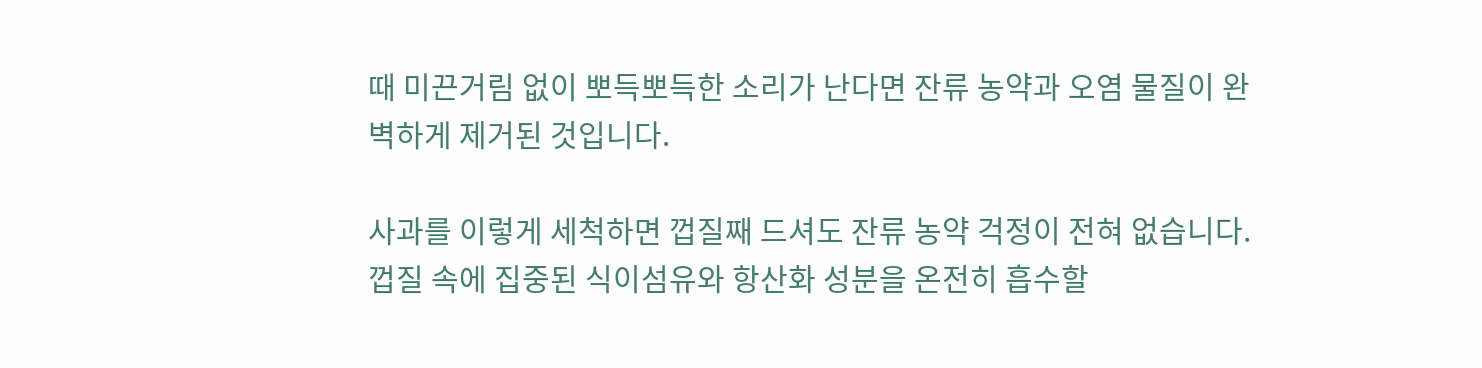때 미끈거림 없이 뽀득뽀득한 소리가 난다면 잔류 농약과 오염 물질이 완벽하게 제거된 것입니다.

사과를 이렇게 세척하면 껍질째 드셔도 잔류 농약 걱정이 전혀 없습니다. 껍질 속에 집중된 식이섬유와 항산화 성분을 온전히 흡수할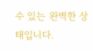수 있는 완벽한 상태입니다.